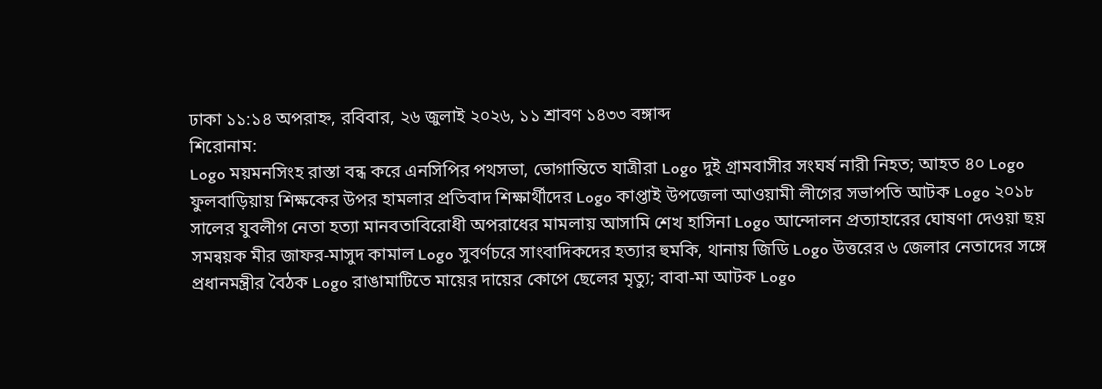ঢাকা ১১:১৪ অপরাহ্ন, রবিবার, ২৬ জুলাই ২০২৬, ১১ শ্রাবণ ১৪৩৩ বঙ্গাব্দ
শিরোনাম:
Logo ময়মনসিংহ রাস্তা বন্ধ করে এনসিপির পথসভা, ভোগান্তিতে যাত্রীরা Logo দুই গ্রামবাসীর সংঘর্ষ নারী নিহত; আহত ৪০ Logo ফুলবাড়িয়ায় শিক্ষকের উপর হামলার প্রতিবাদ শিক্ষার্থীদের Logo কাপ্তাই উপজেলা আওয়ামী লীগের সভাপতি আটক Logo ২০১৮ সালের যুবলীগ নেতা হত্যা মানবতাবিরোধী অপরাধের মামলায় আসামি শেখ হাসিনা Logo আন্দোলন প্রত্যাহারের ঘোষণা দেওয়া ছয় সমন্বয়ক মীর জাফর-মাসুদ কামাল Logo সুবর্ণচরে সাংবাদিকদের হত্যার হুমকি, থানায় জিডি Logo উত্তরের ৬ জেলার নেতাদের সঙ্গে প্রধানমন্ত্রীর বৈঠক Logo রাঙামাটিতে মায়ের দায়ের কোপে ছেলের মৃত্যু; বাবা-মা আটক Logo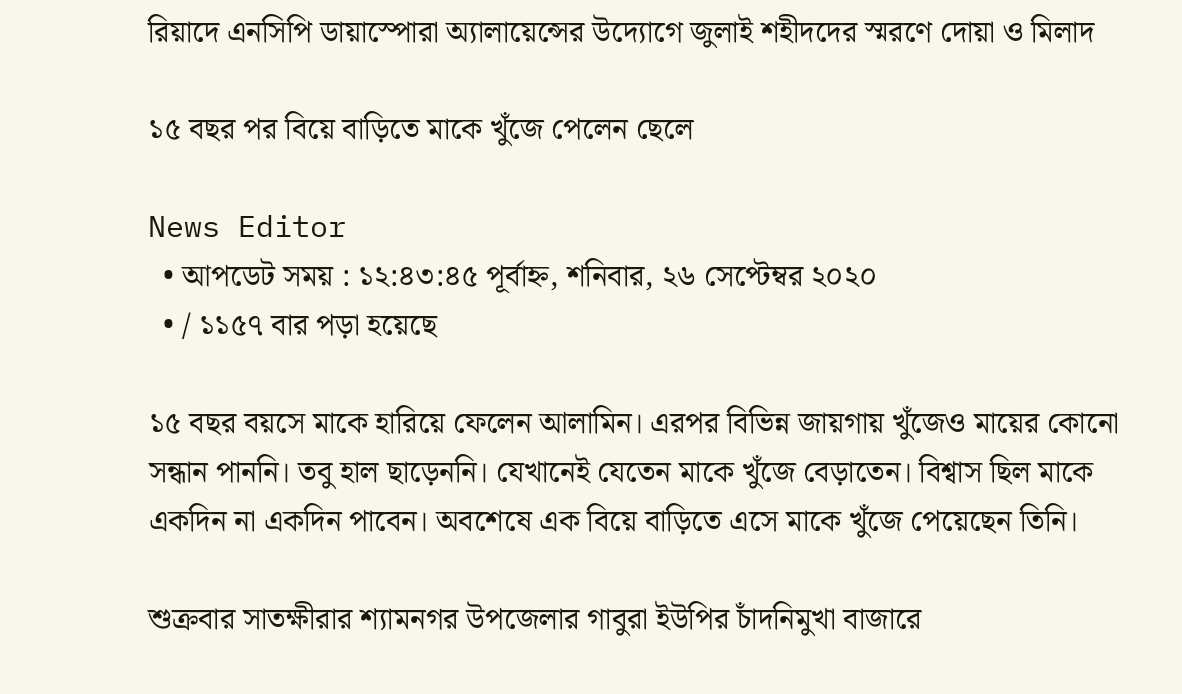রিয়াদে এনসিপি ডায়াস্পোরা অ্যালায়েন্সের উদ্যোগে জুলাই শহীদদের স্মরণে দোয়া ও মিলাদ

১৫ বছর পর বিয়ে বাড়িতে মাকে খুঁজে পেলেন ছেলে

News Editor
  • আপডেট সময় : ১২:৪৩:৪৫ পূর্বাহ্ন, শনিবার, ২৬ সেপ্টেম্বর ২০২০
  • / ১১৫৭ বার পড়া হয়েছে

১৫ বছর বয়সে মাকে হারিয়ে ফেলেন আলামিন। এরপর বিভিন্ন জায়গায় খুঁজেও মায়ের কোনো সন্ধান পাননি। তবু হাল ছাড়েননি। যেখানেই যেতেন মাকে খুঁজে বেড়াতেন। বিশ্বাস ছিল মাকে একদিন না একদিন পাবেন। অবশেষে এক বিয়ে বাড়িতে এসে মাকে খুঁজে পেয়েছেন তিনি।

শুক্রবার সাতক্ষীরার শ্যামনগর উপজেলার গাবুরা ইউপির চাঁদনিমুখা বাজারে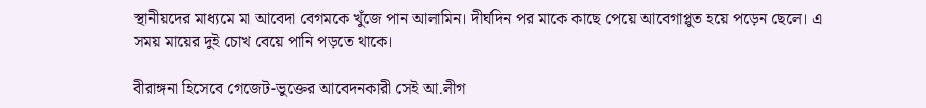স্থানীয়দের মাধ্যমে মা আবেদা বেগমকে খুঁজে পান আলামিন। দীর্ঘদিন পর মাকে কাছে পেয়ে আবেগাপ্লুত হয়ে পড়েন ছেলে। এ সময় মায়ের দুই চোখ বেয়ে পানি পড়তে থাকে।

বীরাঙ্গনা হিসেবে গেজেট-ভুক্তের আবেদনকারী সেই আ.লীগ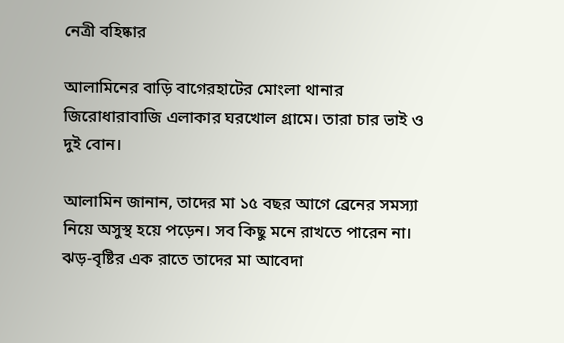নেত্রী বহিষ্কার

আলামিনের বাড়ি বাগেরহাটের মোংলা থানার জিরোধারাবাজি এলাকার ঘরখোল গ্রামে। তারা চার ভাই ও দুই বোন।

আলামিন জানান, তাদের মা ১৫ বছর আগে ব্রেনের সমস্যা নিয়ে অসুস্থ হয়ে পড়েন। সব কিছু মনে রাখতে পারেন না। ঝড়-বৃষ্টির এক রাতে তাদের মা আবেদা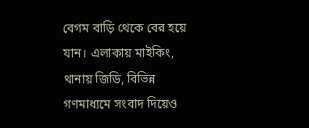বেগম বাড়ি থেকে বের হয়ে যান। এলাকায় মাইকিং, থানায় জিডি, বিভিন্ন গণমাধ্যমে সংবাদ দিয়েও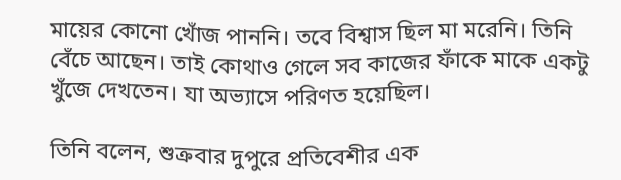মায়ের কোনো খোঁজ পাননি। তবে বিশ্বাস ছিল মা মরেনি। তিনি বেঁচে আছেন। তাই কোথাও গেলে সব কাজের ফাঁকে মাকে একটু খুঁজে দেখতেন। যা অভ্যাসে পরিণত হয়েছিল।

তিনি বলেন, শুক্রবার দুপুরে প্রতিবেশীর এক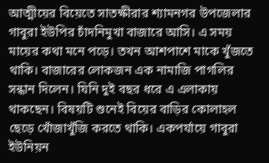আত্মীয়ের বিয়েতে সাতক্ষীরার শ্যামনগর উপজেলার গাবুরা ইউপির চাঁদনিমুখা বাজারে আসি। এ সময় মায়ের কথা মনে পড়ে। তখন আশপাশে মাকে খুঁজতে থাকি। বাজারের লোকজন এক নামাজি পাগলির সন্ধান দিলেন। যিনি দুই বছর ধরে এ এলাকায় থাকছেন। বিষয়টি শুনেই বিয়ের বাড়ির কোলাহল ছেড়ে খোঁজাখুঁজি করতে থাকি। একপর্যায়ে গাবুরা ইউনিয়ন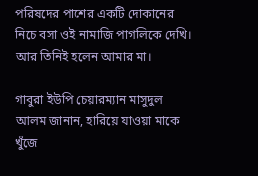পরিষদের পাশের একটি দোকানের নিচে বসা ওই নামাজি পাগলিকে দেখি। আর তিনিই হলেন আমার মা।

গাবুরা ইউপি চেয়ারম্যান মাসুদুল আলম জানান, হারিয়ে যাওয়া মাকে খুঁজে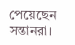পেয়েছেন সন্তানরা।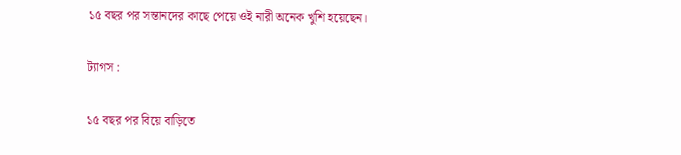১৫ বছর পর সন্তানদের কাছে পেয়ে ওই নারী অনেক খুশি হয়েছেন।

ট্যাগস :

১৫ বছর পর বিয়ে বাড়িতে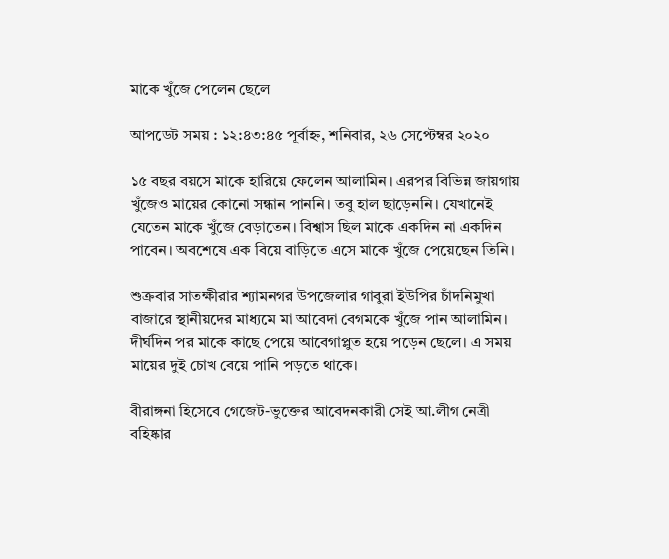মাকে খুঁজে পেলেন ছেলে

আপডেট সময় : ১২:৪৩:৪৫ পূর্বাহ্ন, শনিবার, ২৬ সেপ্টেম্বর ২০২০

১৫ বছর বয়সে মাকে হারিয়ে ফেলেন আলামিন। এরপর বিভিন্ন জায়গায় খুঁজেও মায়ের কোনো সন্ধান পাননি। তবু হাল ছাড়েননি। যেখানেই যেতেন মাকে খুঁজে বেড়াতেন। বিশ্বাস ছিল মাকে একদিন না একদিন পাবেন। অবশেষে এক বিয়ে বাড়িতে এসে মাকে খুঁজে পেয়েছেন তিনি।

শুক্রবার সাতক্ষীরার শ্যামনগর উপজেলার গাবুরা ইউপির চাঁদনিমুখা বাজারে স্থানীয়দের মাধ্যমে মা আবেদা বেগমকে খুঁজে পান আলামিন। দীর্ঘদিন পর মাকে কাছে পেয়ে আবেগাপ্লুত হয়ে পড়েন ছেলে। এ সময় মায়ের দুই চোখ বেয়ে পানি পড়তে থাকে।

বীরাঙ্গনা হিসেবে গেজেট-ভুক্তের আবেদনকারী সেই আ.লীগ নেত্রী বহিষ্কার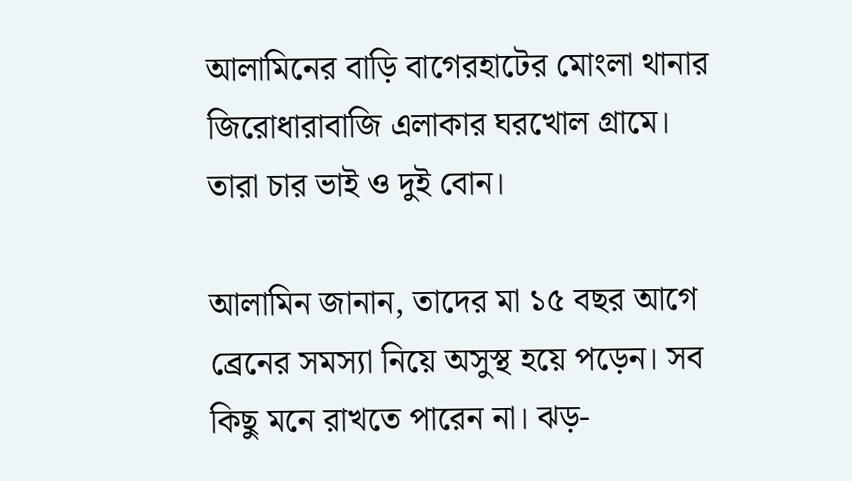আলামিনের বাড়ি বাগেরহাটের মোংলা থানার জিরোধারাবাজি এলাকার ঘরখোল গ্রামে। তারা চার ভাই ও দুই বোন।

আলামিন জানান, তাদের মা ১৫ বছর আগে ব্রেনের সমস্যা নিয়ে অসুস্থ হয়ে পড়েন। সব কিছু মনে রাখতে পারেন না। ঝড়-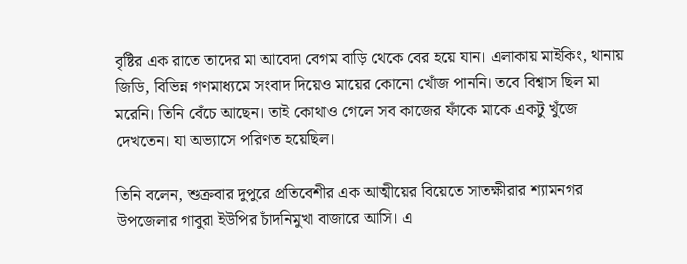বৃষ্টির এক রাতে তাদের মা আবেদা বেগম বাড়ি থেকে বের হয়ে যান। এলাকায় মাইকিং, থানায় জিডি, বিভিন্ন গণমাধ্যমে সংবাদ দিয়েও মায়ের কোনো খোঁজ পাননি। তবে বিশ্বাস ছিল মা মরেনি। তিনি বেঁচে আছেন। তাই কোথাও গেলে সব কাজের ফাঁকে মাকে একটু খুঁজে দেখতেন। যা অভ্যাসে পরিণত হয়েছিল।

তিনি বলেন, শুক্রবার দুপুরে প্রতিবেশীর এক আত্মীয়ের বিয়েতে সাতক্ষীরার শ্যামনগর উপজেলার গাবুরা ইউপির চাঁদনিমুখা বাজারে আসি। এ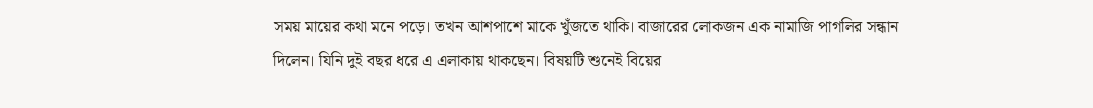সময় মায়ের কথা মনে পড়ে। তখন আশপাশে মাকে খুঁজতে থাকি। বাজারের লোকজন এক নামাজি পাগলির সন্ধান দিলেন। যিনি দুই বছর ধরে এ এলাকায় থাকছেন। বিষয়টি শুনেই বিয়ের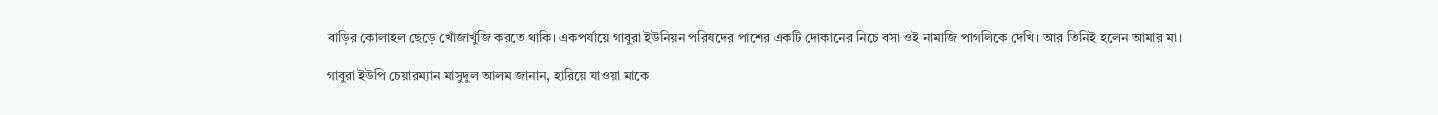বাড়ির কোলাহল ছেড়ে খোঁজাখুঁজি করতে থাকি। একপর্যায়ে গাবুরা ইউনিয়ন পরিষদের পাশের একটি দোকানের নিচে বসা ওই নামাজি পাগলিকে দেখি। আর তিনিই হলেন আমার মা।

গাবুরা ইউপি চেয়ারম্যান মাসুদুল আলম জানান, হারিয়ে যাওয়া মাকে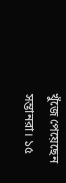খুঁজে পেয়েছেন সন্তানরা। ১৫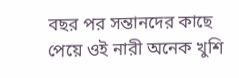বছর পর সন্তানদের কাছে পেয়ে ওই নারী অনেক খুশি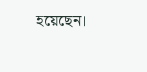হয়েছেন।